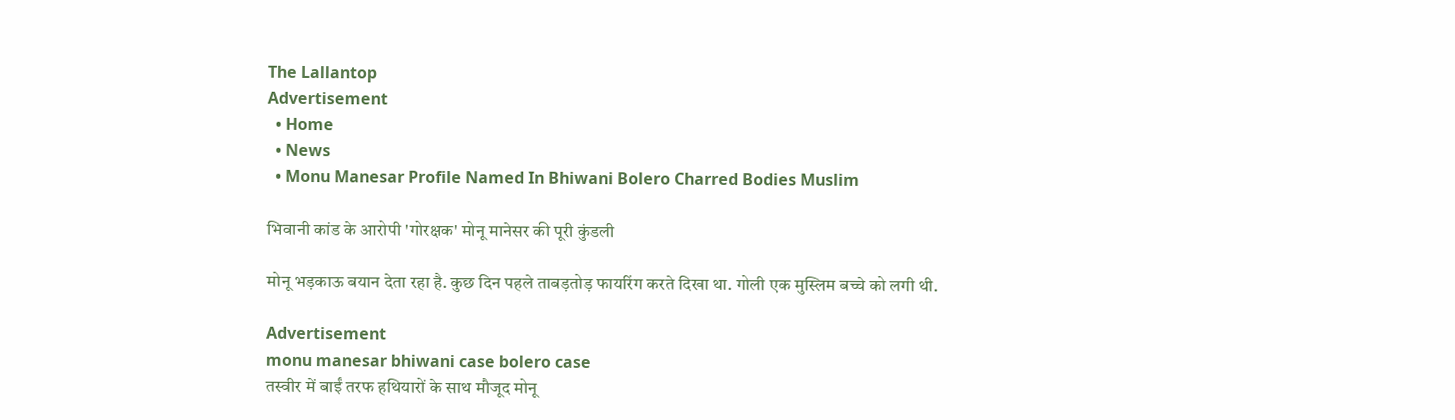The Lallantop
Advertisement
  • Home
  • News
  • Monu Manesar Profile Named In Bhiwani Bolero Charred Bodies Muslim

भिवानी कांड के आरोपी 'गोरक्षक' मोनू मानेसर की पूरी कुंडली

मोनू भड़काऊ बयान देता रहा है. कुछ दिन पहले ताबड़तोड़ फायरिंग करते दिखा था. गोली एक मुस्लिम बच्चे को लगी थी.

Advertisement
monu manesar bhiwani case bolero case
तस्वीर में बाईं तरफ हथियारों के साथ मौजूद मोनू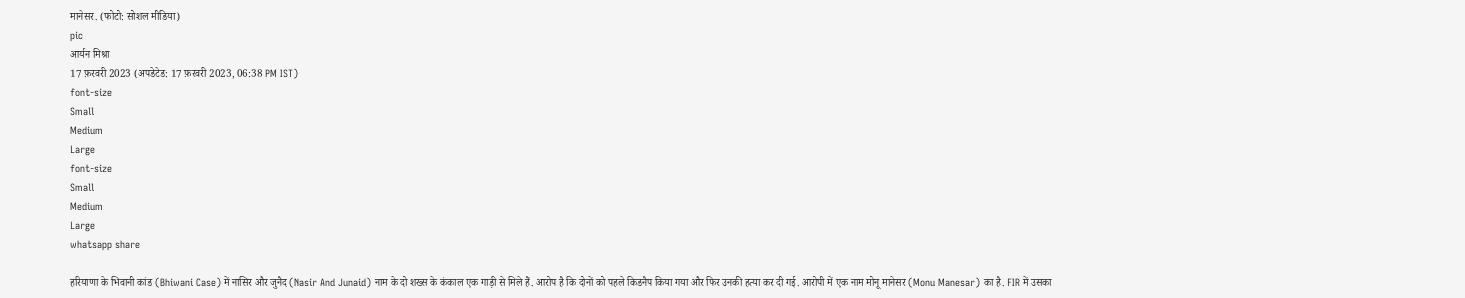मानेसर. (फोटो: सोशल मीडिया)
pic
आर्यन मिश्रा
17 फ़रवरी 2023 (अपडेटेड: 17 फ़रवरी 2023, 06:38 PM IST)
font-size
Small
Medium
Large
font-size
Small
Medium
Large
whatsapp share

हरियाणा के भिवानी कांड (Bhiwani Case) में नासिर और जुनैद (Nasir And Junaid) नाम के दो शख्स के कंकाल एक गाड़ी से मिले हैं. आरोप है कि दोनों को पहले किडनैप किया गया और फिर उनकी हत्या कर दी गई. आरोपी में एक नाम मोनू मानेसर (Monu Manesar) का है. FIR में उसका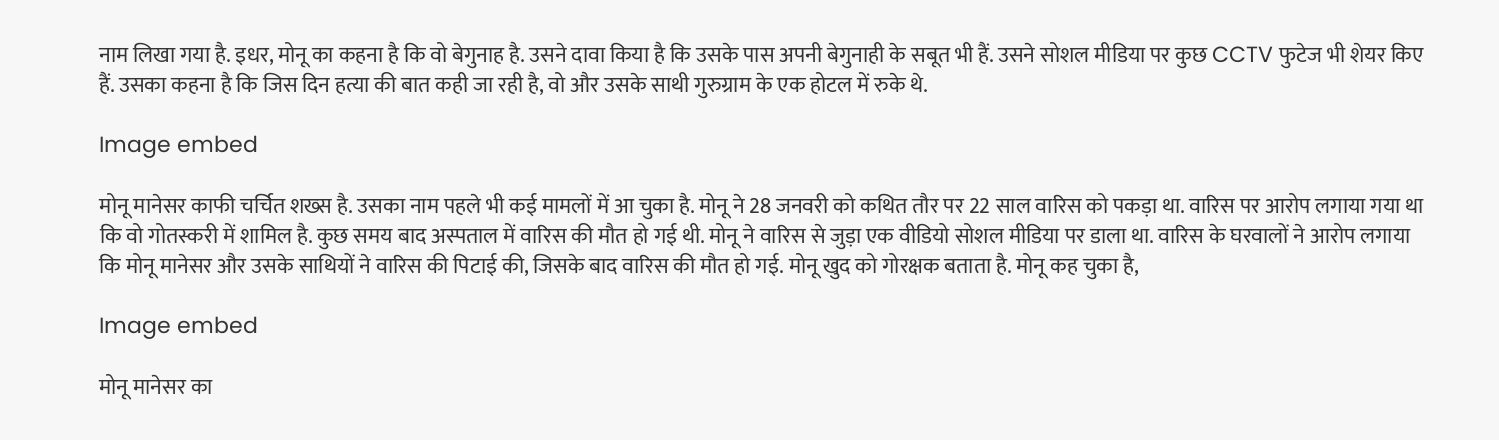नाम लिखा गया है. इधर, मोनू का कहना है कि वो बेगुनाह है. उसने दावा किया है कि उसके पास अपनी बेगुनाही के सबूत भी हैं. उसने सोशल मीडिया पर कुछ CCTV फुटेज भी शेयर किए हैं. उसका कहना है कि जिस दिन हत्या की बात कही जा रही है, वो और उसके साथी गुरुग्राम के एक होटल में रुके थे.

Image embed

मोनू मानेसर काफी चर्चित शख्स है. उसका नाम पहले भी कई मामलों में आ चुका है. मोनू ने 28 जनवरी को कथित तौर पर 22 साल वारिस को पकड़ा था. वारिस पर आरोप लगाया गया था कि वो गोतस्करी में शामिल है. कुछ समय बाद अस्पताल में वारिस की मौत हो गई थी. मोनू ने वारिस से जुड़ा एक वीडियो सोशल मीडिया पर डाला था. वारिस के घरवालों ने आरोप लगाया कि मोनू मानेसर और उसके साथियों ने वारिस की पिटाई की, जिसके बाद वारिस की मौत हो गई. मोनू खुद को गोरक्षक बताता है. मोनू कह चुका है,

Image embed

मोनू मानेसर का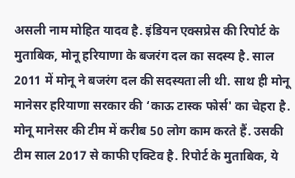असली नाम मोहित यादव है. इंडियन एक्सप्रेस की रिपोर्ट के मुताबिक, मोनू हरियाणा के बजरंग दल का सदस्य है. साल 2011 में मोनू ने बजरंग दल की सदस्यता ली थी. साथ ही मोनू मानेसर हरियाणा सरकार की ‘काऊ टास्क फोर्स' का चेहरा है. मोनू मानेसर की टीम में करीब 50 लोग काम करते हैं. उसकी टीम साल 2017 से काफी एक्टिव है. रिपोर्ट के मुताबिक, ये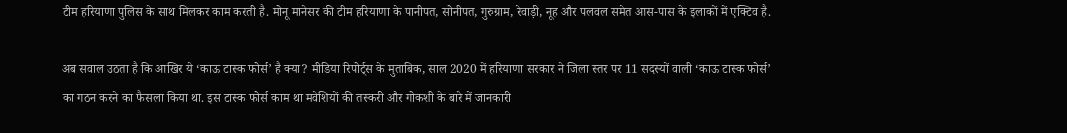टीम हरियाणा पुलिस के साथ मिलकर काम करती है. मोनू मानेसर की टीम हरियाणा के पानीपत, सोनीपत, गुरुग्राम, रेवाड़ी, नूह और पलवल समेत आस-पास के इलाकों में एक्टिव है.

अब सवाल उठता है कि आखिर ये ‘काऊ टास्क फोर्स’ है क्या? मीडिया रिपोर्ट्स के मुताबिक, साल 2020 में हरियाणा सरकार ने जिला स्तर पर 11 सदस्यों वाली ‘काऊ टास्क फोर्स’ का गठन करने का फैसला किया था. इस टास्क फोर्स काम था मवेशियों की तस्करी और गोकशी के बारे में जानकारी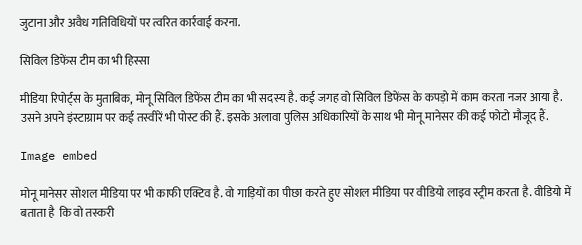जुटाना और अवैध गतिविधियों पर त्वरित कार्रवाई करना.

सिविल डिफेंस टीम का भी हिस्सा

मीडिया रिपोर्ट्स के मुताबिक, मोनू सिविल डिफेंस टीम का भी सदस्य है. कई जगह वो सिविल डिफेंस के कपड़ो में काम करता नजर आया है. उसने अपने इंस्टाग्राम पर कई तस्वीरें भी पोस्ट की हैं. इसके अलावा पुलिस अधिकारियों के साथ भी मोनू मानेसर की कई फोटो मौजूद हैं.

Image embed

मोनू मानेसर सोशल मीडिया पर भी काफी एक्टिव है. वो गाड़ियों का पीछा करते हुए सोशल मीडिया पर वीडियो लाइव स्ट्रीम करता है. वीडियो में बताता है  कि वो तस्करी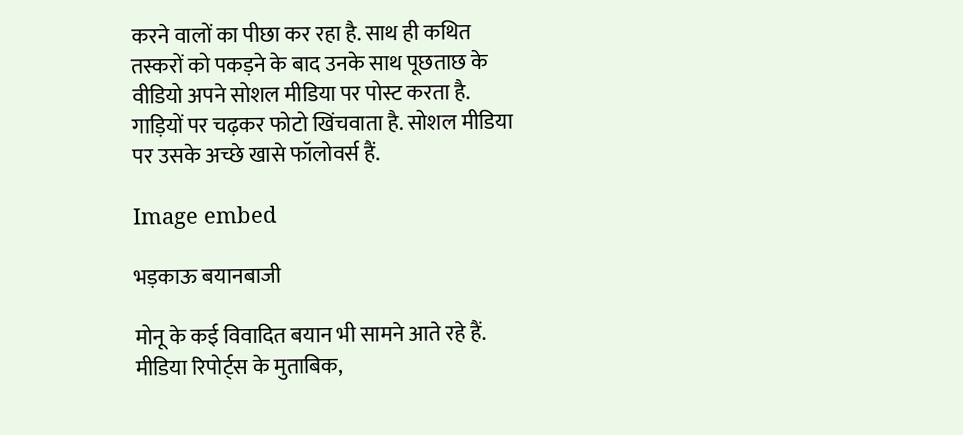करने वालों का पीछा कर रहा है. साथ ही कथित तस्करों को पकड़ने के बाद उनके साथ पूछताछ के वीडियो अपने सोशल मीडिया पर पोस्ट करता है. गाड़ियों पर चढ़कर फोटो खिंचवाता है. सोशल मीडिया पर उसके अच्छे खासे फॉलोवर्स हैं.

Image embed

भड़काऊ बयानबाजी

मोनू के कई विवादित बयान भी सामने आते रहे हैं. मीडिया रिपोर्ट्स के मुताबिक,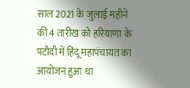साल 2021 के जुलाई महीने की 4 तारीख को हरियाणा के पटौदी में हिंदू महापंचायत का आयोजन हुआ था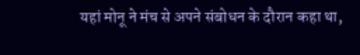यहां मोनू ने मंच से अपने संबोधन के दौरान कहा था,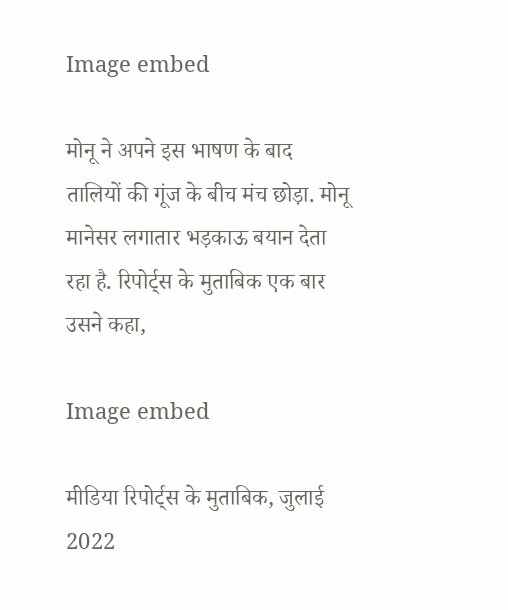Image embed

मोनू ने अपने इस भाषण के बाद तालियों की गूंज के बीच मंच छोड़ा. मोनू मानेसर लगातार भड़काऊ बयान देता रहा है. रिपोर्ट्स के मुताबिक एक बार उसने कहा,

Image embed

मीडिया रिपोर्ट्स के मुताबिक, जुलाई 2022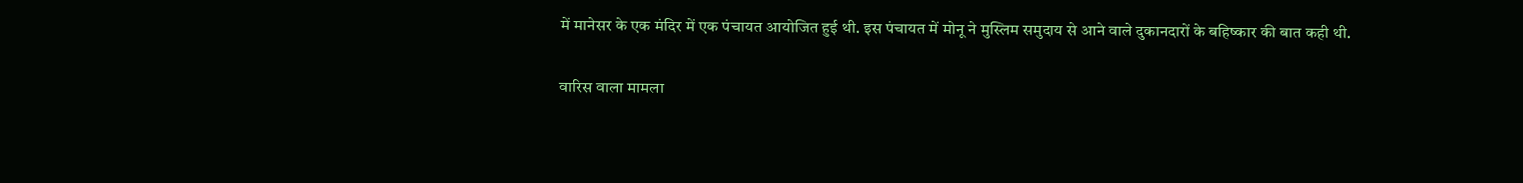में मानेसर के एक मंदिर में एक पंचायत आयोजित हुई थी. इस पंचायत में मोनू ने मुस्लिम समुदाय से आने वाले दुकानदारों के बहिष्कार की बात कही थी.

वारिस वाला मामला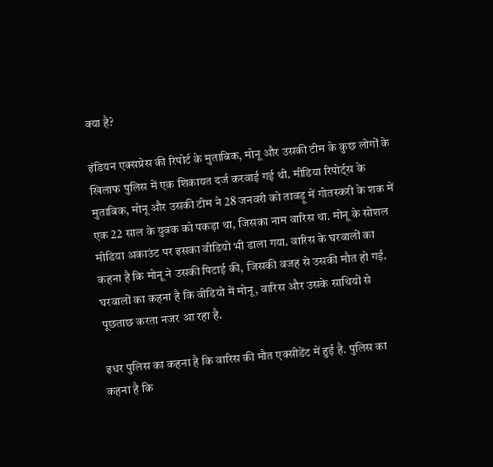क्या है?

इंडियन एक्सप्रेस की रिपोर्ट के मुताबिक, मोनू और उसकी टीम के कुछ लोगों के खिलाफ पुलिस में एक शिकायत दर्ज करवाई गई थी. मीडिया रिपोर्ट्स के मुताबिक, मोनू और उसकी टीम ने 28 जनवरी को तावड़ू में गोतस्करी के शक में एक 22 साल के युवक को पकड़ा था, जिसका नाम वारिस था. मोनू के सोशल मीडिया अकाउंट पर इसका वीडियो भी डाला गया. वारिस के घरवालों का कहना है कि मोनू ने उसकी पिटाई की, जिसकी वजह से उसकी मौत हो गई. घरवालों का कहना है कि वीडियो में मोनू, वारिस और उसके साथियों से पूछताछ करता नजर आ रहा है.

इधर पुलिस का कहना है कि वारिस की मौत एक्सीडेंट में हुई है. पुलिस का कहना है कि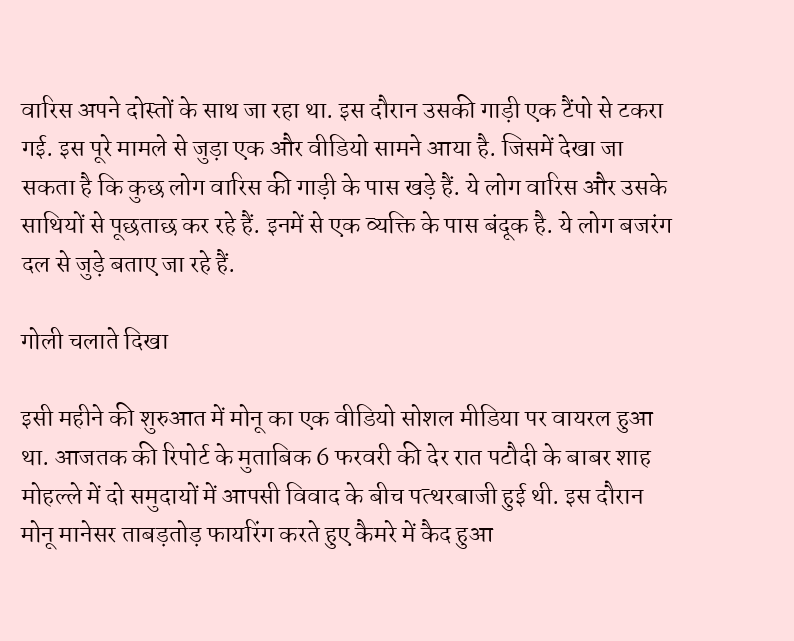वारिस अपने दोस्तों के साथ जा रहा था. इस दौरान उसकी गाड़ी एक टैंपो से टकरा गई. इस पूरे मामले से जुड़ा एक और वीडियो सामने आया है. जिसमें देखा जा सकता है कि कुछ लोग वारिस की गाड़ी के पास खड़े हैं. ये लोग वारिस और उसके साथियों से पूछताछ कर रहे हैं. इनमें से एक व्यक्ति के पास बंदूक है. ये लोग बजरंग दल से जुड़े बताए जा रहे हैं.

गोली चलाते दिखा

इसी महीने की शुरुआत में मोनू का एक वीडियो सोशल मीडिया पर वायरल हुआ था. आजतक की रिपोर्ट के मुताबिक 6 फरवरी की देर रात पटौदी के बाबर शाह मोहल्ले में दो समुदायों में आपसी विवाद के बीच पत्थरबाजी हुई थी. इस दौरान मोनू मानेसर ताबड़तोड़ फायरिंग करते हुए कैमरे में कैद हुआ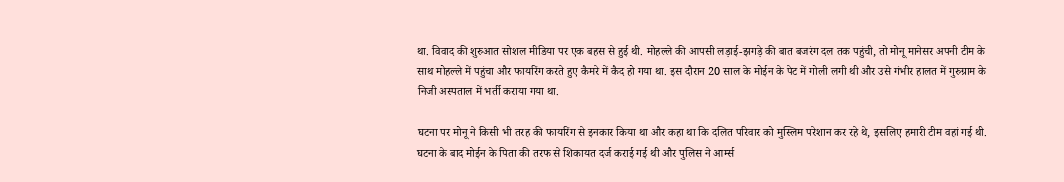था. विवाद की शुरुआत सोशल मीडिया पर एक बहस से हुई थी. मोहल्ले की आपसी लड़ाई-झगड़े की बात बजरंग दल तक पहुंची, तो मोनू मानेसर अपनी टीम के साथ मोहल्ले में पहुंचा और फायरिंग करते हुए कैमरे में कैद हो गया था. इस दौरान 20 साल के मोईन के पेट में गोली लगी थी और उसे गंभीर हालत में गुरुग्राम के निजी अस्पताल में भर्ती कराया गया था.

घटना पर मोनू ने किसी भी तरह की फायरिंग से इनकार किया था और कहा था कि दलित परिवार को मुस्लिम परेशान कर रहे थे, इसलिए हमारी टीम वहां गई थी. घटना के बाद मोईन के पिता की तरफ से शिकायत दर्ज कराई गई थी और पुलिस ने आर्म्स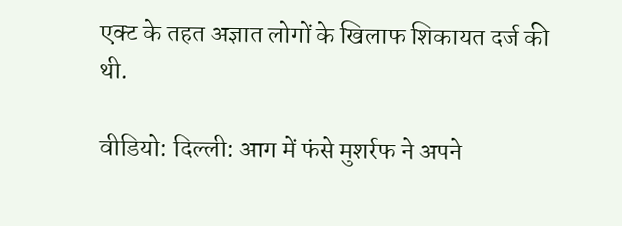एक्ट के तहत अज्ञात लोगों के खिलाफ शिकायत दर्ज की थी.

वीडियो: दिल्ली: आग में फंसे मुशर्रफ ने अपने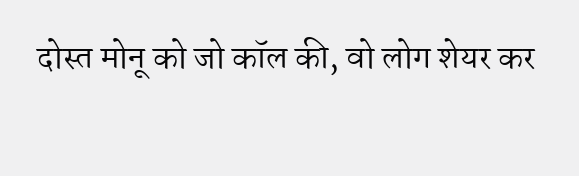दोस्त मोनू को जो कॉल की, वो लोग शेयर कर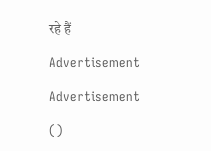रहे हैं

Advertisement

Advertisement

()